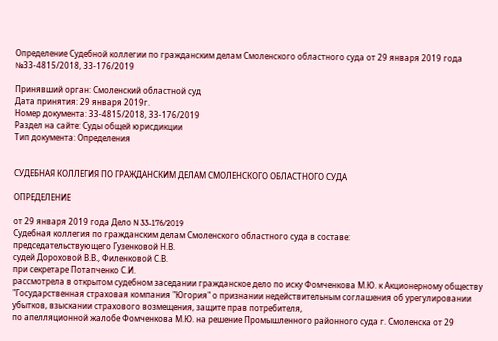Определение Судебной коллегии по гражданским делам Смоленского областного суда от 29 января 2019 года №33-4815/2018, 33-176/2019

Принявший орган: Смоленский областной суд
Дата принятия: 29 января 2019г.
Номер документа: 33-4815/2018, 33-176/2019
Раздел на сайте: Суды общей юрисдикции
Тип документа: Определения


СУДЕБНАЯ КОЛЛЕГИЯ ПО ГРАЖДАНСКИМ ДЕЛАМ СМОЛЕНСКОГО ОБЛАСТНОГО СУДА

ОПРЕДЕЛЕНИЕ

от 29 января 2019 года Дело N 33-176/2019
Судебная коллегия по гражданским делам Смоленского областного суда в составе:
председательствующего Гузенковой Н.В.
судей Дороховой В.В., Филенковой С.В.
при секретаре Потапченко С.И.
рассмотрела в открытом судебном заседании гражданское дело по иску Фомченкова М.Ю. к Акционерному обществу "Государственная страховая компания "Югория" о признании недействительным соглашения об урегулировании убытков, взыскании страхового возмещения, защите прав потребителя,
по апелляционной жалобе Фомченкова М.Ю. на решение Промышленного районного суда г. Смоленска от 29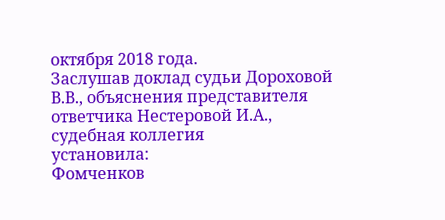октября 2018 года.
Заслушав доклад судьи Дороховой В.В., объяснения представителя ответчика Нестеровой И.А., судебная коллегия
установила:
Фомченков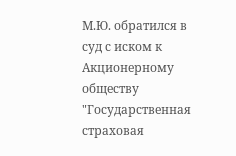М.Ю. обратился в суд с иском к Акционерному обществу "Государственная страховая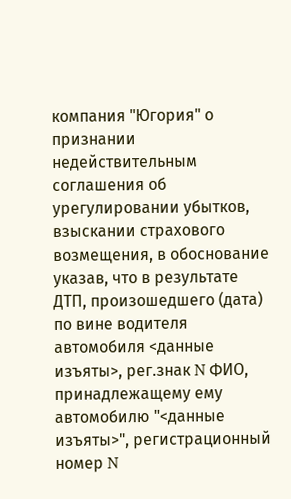компания "Югория" о признании недействительным соглашения об урегулировании убытков, взыскании страхового возмещения, в обоснование указав, что в результате ДТП, произошедшего (дата) по вине водителя автомобиля <данные изъяты>, рег.знак N ФИО, принадлежащему ему автомобилю "<данные изъяты>", регистрационный номер N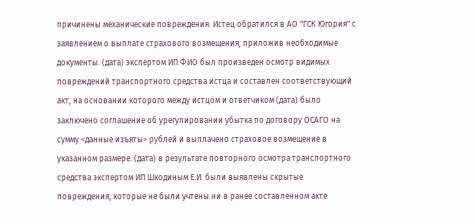причинены механические повреждения. Истец обратился в АО "ГСК Югория" с заявлением о выплате страхового возмещения, приложив необходимые документы. (дата) экспертом ИП ФИО был произведен осмотр видимых повреждений транспортного средства истца и составлен соответствующий акт, на основании которого между истцом и ответчиком (дата) было заключено соглашение об урегулировании убытка по договору ОСАГО на сумму <данные изъяты> рублей и выплачено страховое возмещение в указанном размере. (дата) в результате повторного осмотра транспортного средства экспертом ИП Шкодиным Е.И. были выявлены скрытые повреждения, которые не были учтены ни в ранее составленном акте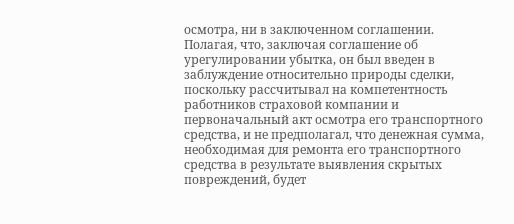осмотра, ни в заключенном соглашении. Полагая, что, заключая соглашение об урегулировании убытка, он был введен в заблуждение относительно природы сделки, поскольку рассчитывал на компетентность работников страховой компании и первоначальный акт осмотра его транспортного средства, и не предполагал, что денежная сумма, необходимая для ремонта его транспортного средства в результате выявления скрытых повреждений, будет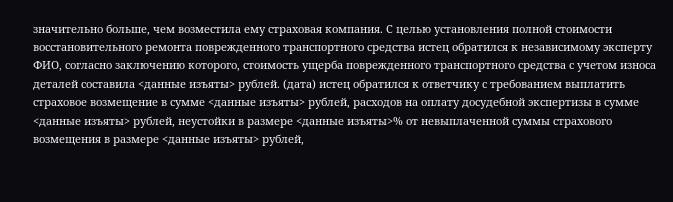значительно больше, чем возместила ему страховая компания. С целью установления полной стоимости восстановительного ремонта поврежденного транспортного средства истец обратился к независимому эксперту ФИО, согласно заключению которого, стоимость ущерба поврежденного транспортного средства с учетом износа деталей составила <данные изъяты> рублей. (дата) истец обратился к ответчику с требованием выплатить страховое возмещение в сумме <данные изъяты> рублей, расходов на оплату досудебной экспертизы в сумме <данные изъяты> рублей, неустойки в размере <данные изъяты>% от невыплаченной суммы страхового возмещения в размере <данные изъяты> рублей,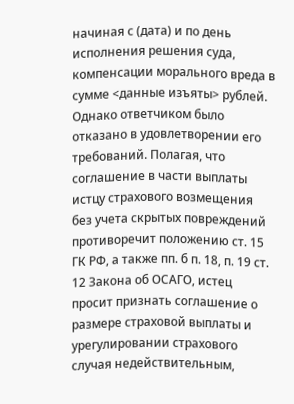начиная с (дата) и по день исполнения решения суда, компенсации морального вреда в сумме <данные изъяты> рублей. Однако ответчиком было отказано в удовлетворении его требований. Полагая, что соглашение в части выплаты истцу страхового возмещения без учета скрытых повреждений противоречит положению ст. 15 ГК РФ, а также пп. б п. 18, п. 19 ст. 12 Закона об ОСАГО, истец просит признать соглашение о размере страховой выплаты и урегулировании страхового случая недействительным,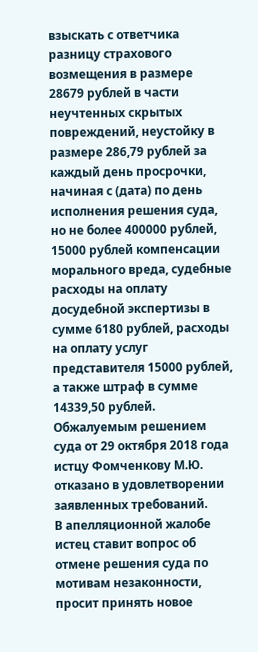взыскать с ответчика разницу страхового возмещения в размере 28679 рублей в части неучтенных скрытых повреждений, неустойку в размере 286,79 рублей за каждый день просрочки, начиная с (дата) по день исполнения решения суда, но не более 400000 рублей, 15000 рублей компенсации морального вреда, судебные расходы на оплату досудебной экспертизы в сумме 6180 рублей, расходы на оплату услуг представителя 15000 рублей, а также штраф в сумме 14339,50 рублей.
Обжалуемым решением суда от 29 октября 2018 года истцу Фомченкову М.Ю. отказано в удовлетворении заявленных требований.
В апелляционной жалобе истец ставит вопрос об отмене решения суда по мотивам незаконности, просит принять новое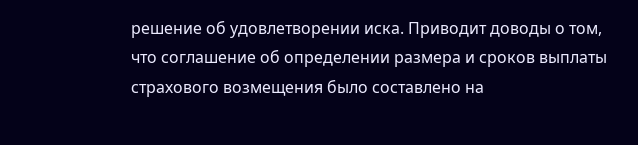решение об удовлетворении иска. Приводит доводы о том, что соглашение об определении размера и сроков выплаты страхового возмещения было составлено на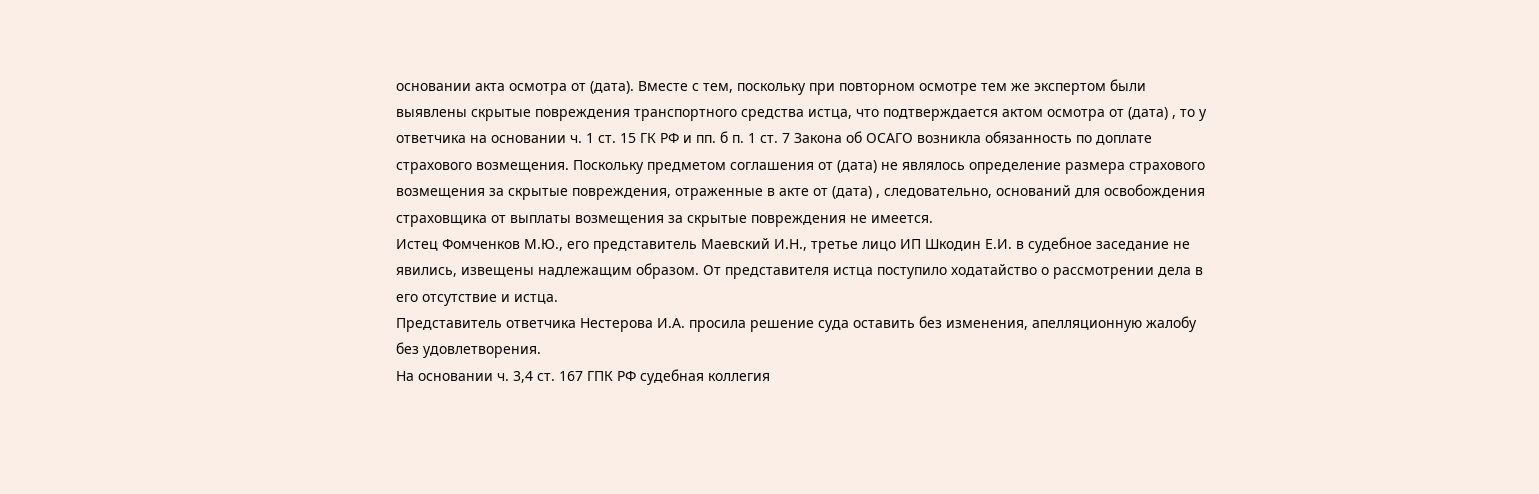основании акта осмотра от (дата). Вместе с тем, поскольку при повторном осмотре тем же экспертом были выявлены скрытые повреждения транспортного средства истца, что подтверждается актом осмотра от (дата) , то у ответчика на основании ч. 1 ст. 15 ГК РФ и пп. б п. 1 ст. 7 Закона об ОСАГО возникла обязанность по доплате страхового возмещения. Поскольку предметом соглашения от (дата) не являлось определение размера страхового возмещения за скрытые повреждения, отраженные в акте от (дата) , следовательно, оснований для освобождения страховщика от выплаты возмещения за скрытые повреждения не имеется.
Истец Фомченков М.Ю., его представитель Маевский И.Н., третье лицо ИП Шкодин Е.И. в судебное заседание не явились, извещены надлежащим образом. От представителя истца поступило ходатайство о рассмотрении дела в его отсутствие и истца.
Представитель ответчика Нестерова И.А. просила решение суда оставить без изменения, апелляционную жалобу без удовлетворения.
На основании ч. 3,4 ст. 167 ГПК РФ судебная коллегия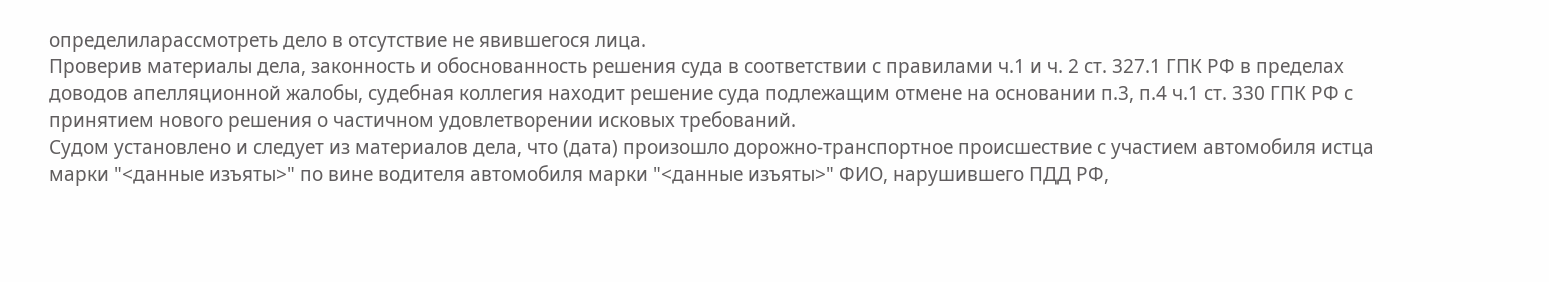определиларассмотреть дело в отсутствие не явившегося лица.
Проверив материалы дела, законность и обоснованность решения суда в соответствии с правилами ч.1 и ч. 2 ст. 327.1 ГПК РФ в пределах доводов апелляционной жалобы, судебная коллегия находит решение суда подлежащим отмене на основании п.3, п.4 ч.1 ст. 330 ГПК РФ с принятием нового решения о частичном удовлетворении исковых требований.
Судом установлено и следует из материалов дела, что (дата) произошло дорожно-транспортное происшествие с участием автомобиля истца марки "<данные изъяты>" по вине водителя автомобиля марки "<данные изъяты>" ФИО, нарушившего ПДД РФ,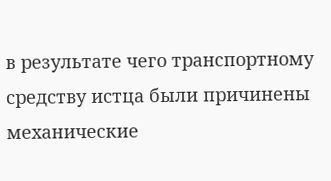в результате чего транспортному средству истца были причинены механические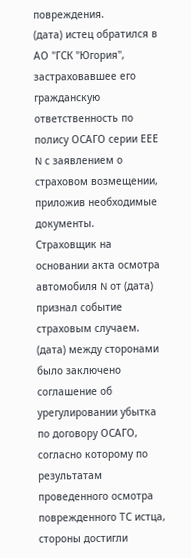повреждения.
(дата) истец обратился в АО "ГСК "Югория", застраховавшее его гражданскую ответственность по полису ОСАГО серии ЕЕЕ N с заявлением о страховом возмещении, приложив необходимые документы.
Страховщик на основании акта осмотра автомобиля N от (дата) признал событие страховым случаем.
(дата) между сторонами было заключено соглашение об урегулировании убытка по договору ОСАГО, согласно которому по результатам проведенного осмотра поврежденного ТС истца, стороны достигли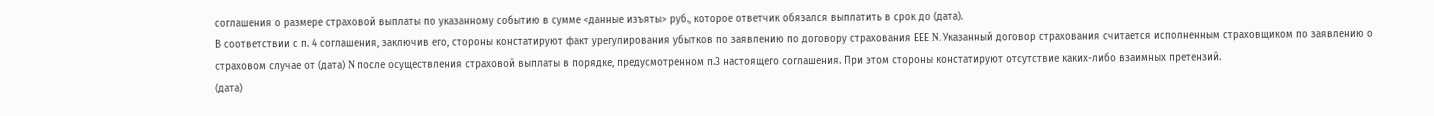соглашения о размере страховой выплаты по указанному событию в сумме <данные изъяты> руб., которое ответчик обязался выплатить в срок до (дата).
В соответствии с п. 4 соглашения, заключив его, стороны констатируют факт урегулирования убытков по заявлению по договору страхования ЕЕЕ N. Указанный договор страхования считается исполненным страховщиком по заявлению о страховом случае от (дата) N после осуществления страховой выплаты в порядке, предусмотренном п.3 настоящего соглашения. При этом стороны констатируют отсутствие каких-либо взаимных претензий.
(дата)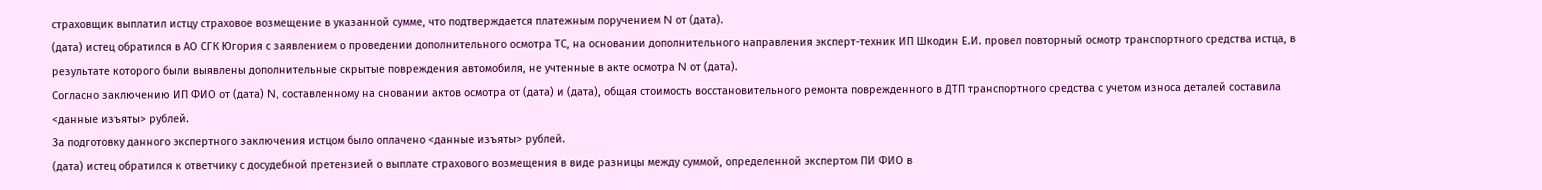страховщик выплатил истцу страховое возмещение в указанной сумме, что подтверждается платежным поручением N от (дата).
(дата) истец обратился в АО СГК Югория с заявлением о проведении дополнительного осмотра ТС, на основании дополнительного направления эксперт-техник ИП Шкодин Е.И. провел повторный осмотр транспортного средства истца, в результате которого были выявлены дополнительные скрытые повреждения автомобиля, не учтенные в акте осмотра N от (дата).
Согласно заключению ИП ФИО от (дата) N, составленному на сновании актов осмотра от (дата) и (дата), общая стоимость восстановительного ремонта поврежденного в ДТП транспортного средства с учетом износа деталей составила <данные изъяты> рублей.
За подготовку данного экспертного заключения истцом было оплачено <данные изъяты> рублей.
(дата) истец обратился к ответчику с досудебной претензией о выплате страхового возмещения в виде разницы между суммой, определенной экспертом ПИ ФИО в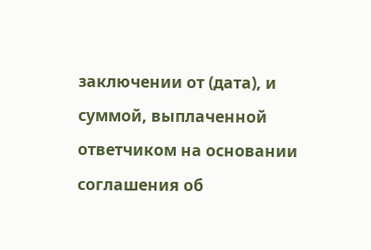заключении от (дата), и суммой, выплаченной ответчиком на основании соглашения об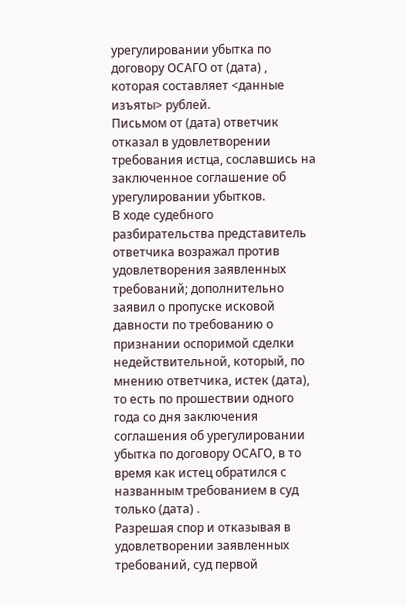урегулировании убытка по договору ОСАГО от (дата) , которая составляет <данные изъяты> рублей.
Письмом от (дата) ответчик отказал в удовлетворении требования истца, сославшись на заключенное соглашение об урегулировании убытков.
В ходе судебного разбирательства представитель ответчика возражал против удовлетворения заявленных требований; дополнительно заявил о пропуске исковой давности по требованию о признании оспоримой сделки недействительной, который, по мнению ответчика, истек (дата), то есть по прошествии одного года со дня заключения соглашения об урегулировании убытка по договору ОСАГО, в то время как истец обратился с названным требованием в суд только (дата) .
Разрешая спор и отказывая в удовлетворении заявленных требований, суд первой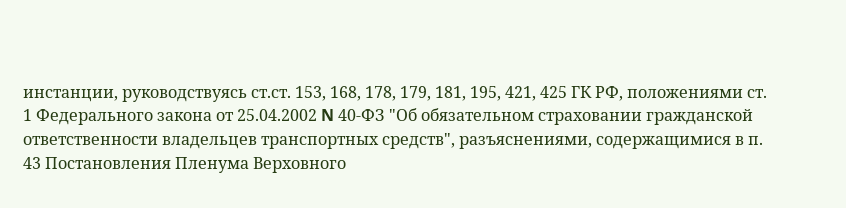инстанции, руководствуясь ст.ст. 153, 168, 178, 179, 181, 195, 421, 425 ГК РФ, положениями ст. 1 Федерального закона от 25.04.2002 N 40-ФЗ "Об обязательном страховании гражданской ответственности владельцев транспортных средств", разъяснениями, содержащимися в п. 43 Постановления Пленума Верховного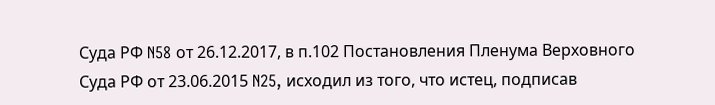Суда РФ N58 от 26.12.2017, в п.102 Постановления Пленума Верховного Суда РФ от 23.06.2015 N25, исходил из того, что истец, подписав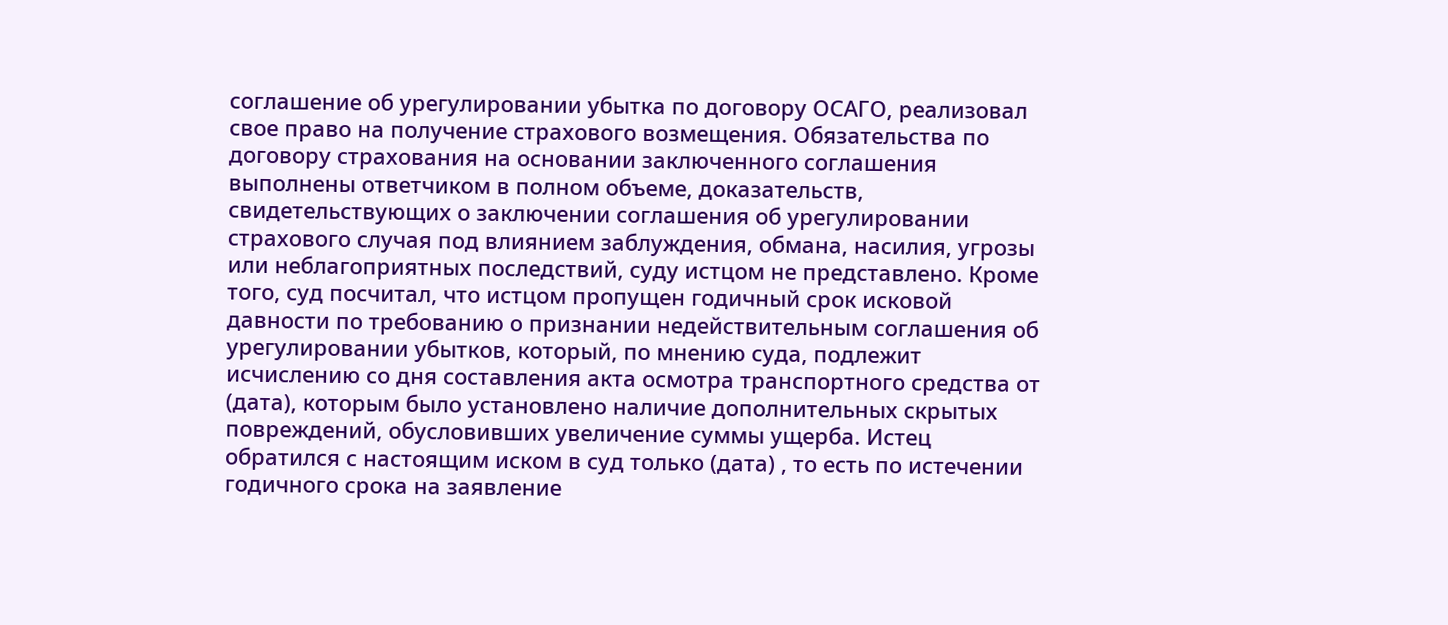соглашение об урегулировании убытка по договору ОСАГО, реализовал свое право на получение страхового возмещения. Обязательства по договору страхования на основании заключенного соглашения выполнены ответчиком в полном объеме, доказательств, свидетельствующих о заключении соглашения об урегулировании страхового случая под влиянием заблуждения, обмана, насилия, угрозы или неблагоприятных последствий, суду истцом не представлено. Кроме того, суд посчитал, что истцом пропущен годичный срок исковой давности по требованию о признании недействительным соглашения об урегулировании убытков, который, по мнению суда, подлежит исчислению со дня составления акта осмотра транспортного средства от (дата), которым было установлено наличие дополнительных скрытых повреждений, обусловивших увеличение суммы ущерба. Истец обратился с настоящим иском в суд только (дата) , то есть по истечении годичного срока на заявление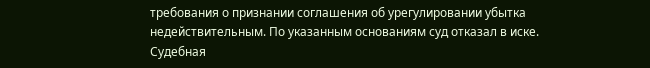требования о признании соглашения об урегулировании убытка недействительным. По указанным основаниям суд отказал в иске.
Судебная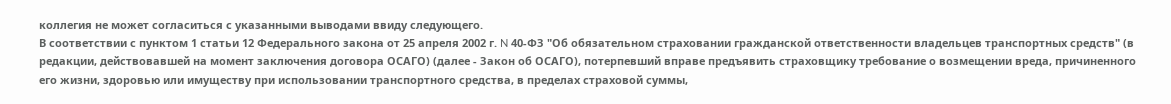коллегия не может согласиться с указанными выводами ввиду следующего.
В соответствии с пунктом 1 статьи 12 Федерального закона от 25 апреля 2002 г. N 40-ФЗ "Об обязательном страховании гражданской ответственности владельцев транспортных средств" (в редакции, действовавшей на момент заключения договора ОСАГО) (далее - Закон об ОСАГО), потерпевший вправе предъявить страховщику требование о возмещении вреда, причиненного его жизни, здоровью или имуществу при использовании транспортного средства, в пределах страховой суммы,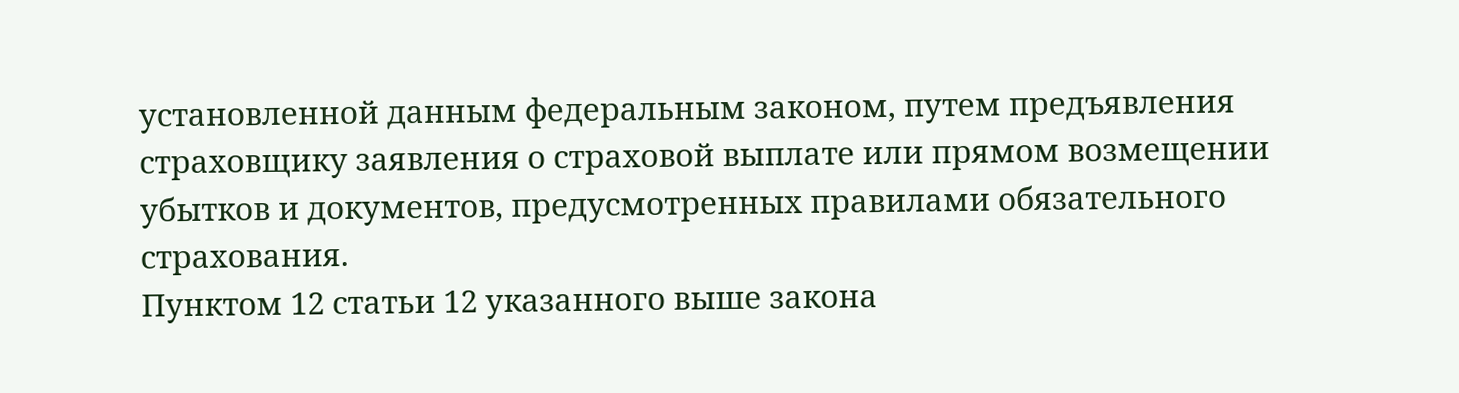установленной данным федеральным законом, путем предъявления страховщику заявления о страховой выплате или прямом возмещении убытков и документов, предусмотренных правилами обязательного страхования.
Пунктом 12 статьи 12 указанного выше закона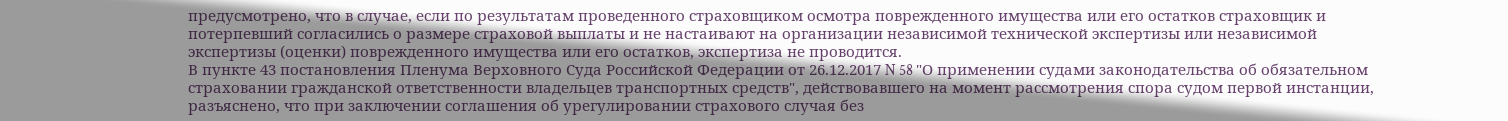предусмотрено, что в случае, если по результатам проведенного страховщиком осмотра поврежденного имущества или его остатков страховщик и потерпевший согласились о размере страховой выплаты и не настаивают на организации независимой технической экспертизы или независимой экспертизы (оценки) поврежденного имущества или его остатков, экспертиза не проводится.
В пункте 43 постановления Пленума Верховного Суда Российской Федерации от 26.12.2017 N 58 "О применении судами законодательства об обязательном страховании гражданской ответственности владельцев транспортных средств", действовавшего на момент рассмотрения спора судом первой инстанции, разъяснено, что при заключении соглашения об урегулировании страхового случая без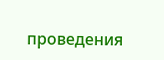проведения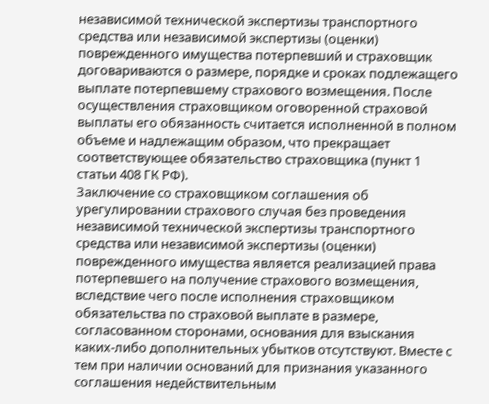независимой технической экспертизы транспортного средства или независимой экспертизы (оценки) поврежденного имущества потерпевший и страховщик договариваются о размере, порядке и сроках подлежащего выплате потерпевшему страхового возмещения. После осуществления страховщиком оговоренной страховой выплаты его обязанность считается исполненной в полном объеме и надлежащим образом, что прекращает соответствующее обязательство страховщика (пункт 1 статьи 408 ГК РФ).
Заключение со страховщиком соглашения об урегулировании страхового случая без проведения независимой технической экспертизы транспортного средства или независимой экспертизы (оценки) поврежденного имущества является реализацией права потерпевшего на получение страхового возмещения, вследствие чего после исполнения страховщиком обязательства по страховой выплате в размере, согласованном сторонами, основания для взыскания каких-либо дополнительных убытков отсутствуют. Вместе с тем при наличии оснований для признания указанного соглашения недействительным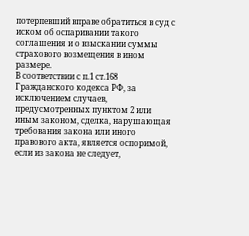потерпевший вправе обратиться в суд с иском об оспаривании такого соглашения и о взыскании суммы страхового возмещения в ином размере.
В соответствии с п.1 ст.168 Гражданского кодекса РФ, за исключением случаев, предусмотренных пунктом 2 или иным законом, сделка, нарушающая требования закона или иного правового акта, является оспоримой, если из закона не следует,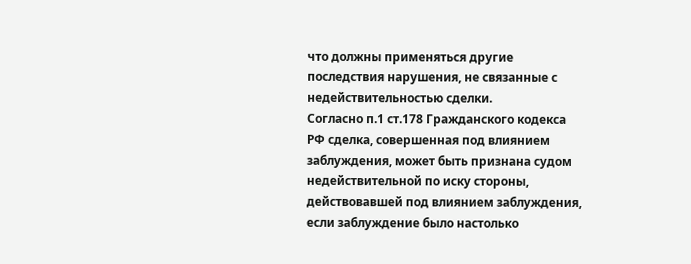что должны применяться другие последствия нарушения, не связанные с недействительностью сделки.
Согласно п.1 ст.178 Гражданского кодекса РФ сделка, совершенная под влиянием заблуждения, может быть признана судом недействительной по иску стороны, действовавшей под влиянием заблуждения, если заблуждение было настолько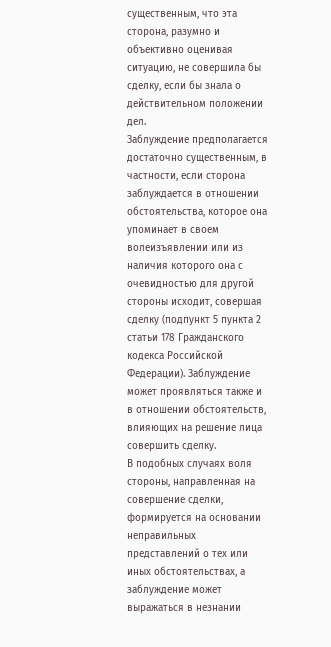существенным, что эта сторона, разумно и объективно оценивая ситуацию, не совершила бы сделку, если бы знала о действительном положении дел.
Заблуждение предполагается достаточно существенным, в частности, если сторона заблуждается в отношении обстоятельства, которое она упоминает в своем волеизъявлении или из наличия которого она с очевидностью для другой стороны исходит, совершая сделку (подпункт 5 пункта 2 статьи 178 Гражданского кодекса Российской Федерации). Заблуждение может проявляться также и в отношении обстоятельств, влияющих на решение лица совершить сделку.
В подобных случаях воля стороны, направленная на совершение сделки, формируется на основании неправильных представлений о тех или иных обстоятельствах, а заблуждение может выражаться в незнании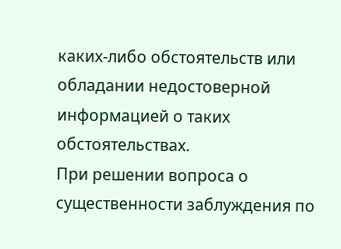каких-либо обстоятельств или обладании недостоверной информацией о таких обстоятельствах.
При решении вопроса о существенности заблуждения по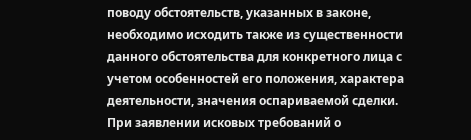поводу обстоятельств, указанных в законе, необходимо исходить также из существенности данного обстоятельства для конкретного лица с учетом особенностей его положения, характера деятельности, значения оспариваемой сделки.
При заявлении исковых требований о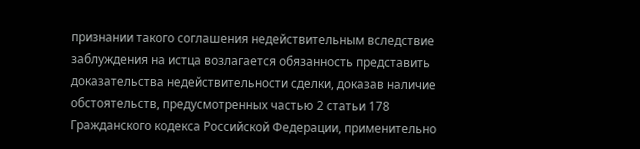признании такого соглашения недействительным вследствие заблуждения на истца возлагается обязанность представить доказательства недействительности сделки, доказав наличие обстоятельств, предусмотренных частью 2 статьи 178 Гражданского кодекса Российской Федерации, применительно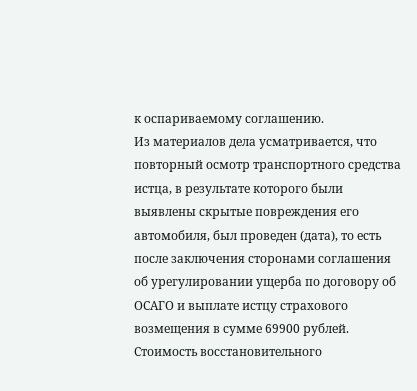к оспариваемому соглашению.
Из материалов дела усматривается, что повторный осмотр транспортного средства истца, в результате которого были выявлены скрытые повреждения его автомобиля, был проведен (дата), то есть после заключения сторонами соглашения об урегулировании ущерба по договору об ОСАГО и выплате истцу страхового возмещения в сумме 69900 рублей.
Стоимость восстановительного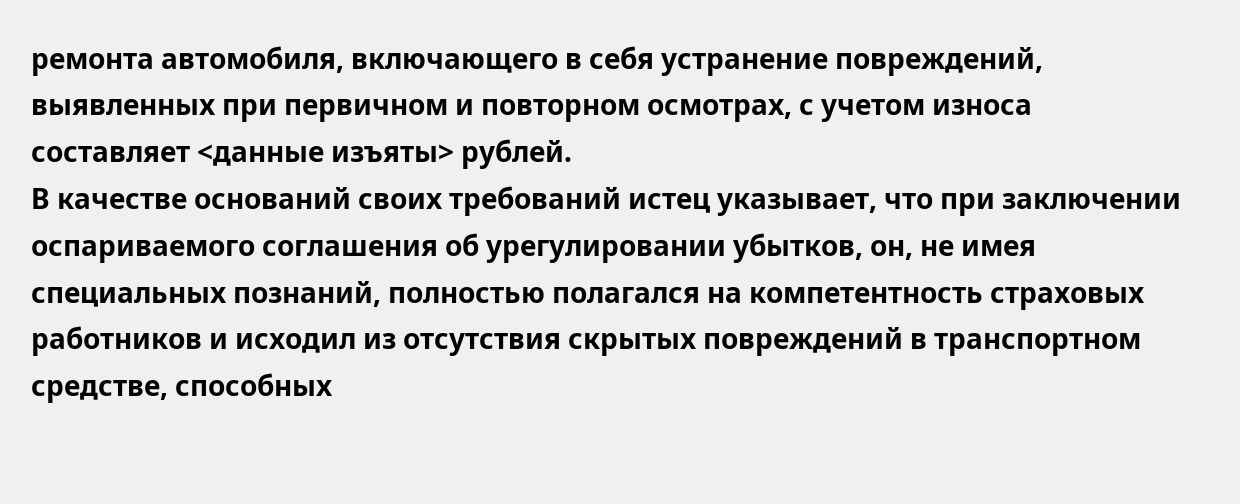ремонта автомобиля, включающего в себя устранение повреждений, выявленных при первичном и повторном осмотрах, с учетом износа составляет <данные изъяты> рублей.
В качестве оснований своих требований истец указывает, что при заключении оспариваемого соглашения об урегулировании убытков, он, не имея специальных познаний, полностью полагался на компетентность страховых работников и исходил из отсутствия скрытых повреждений в транспортном средстве, способных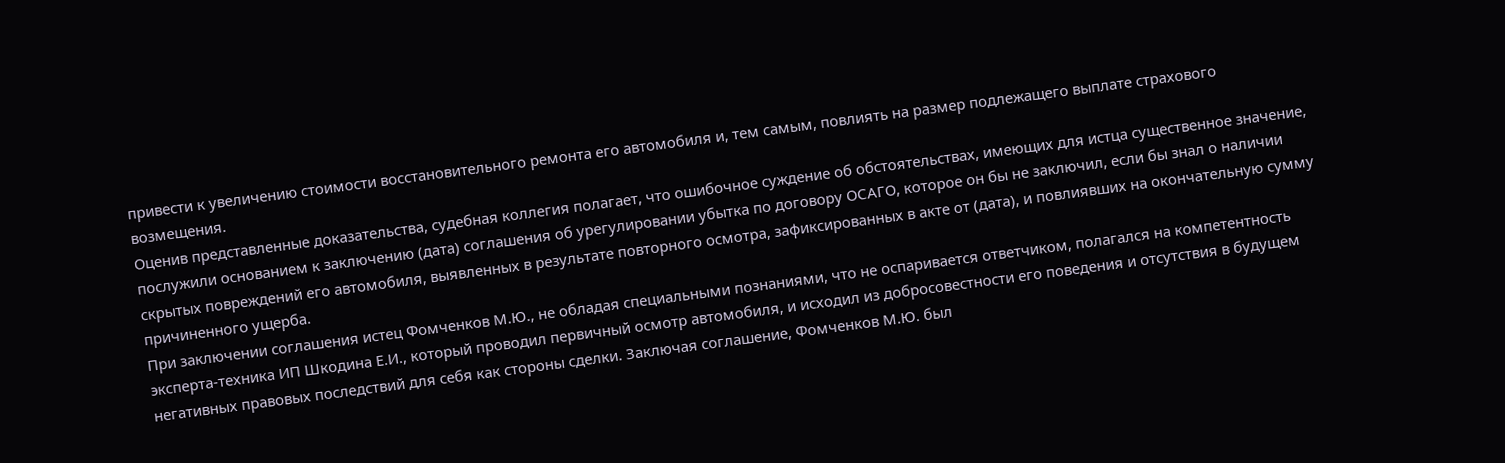привести к увеличению стоимости восстановительного ремонта его автомобиля и, тем самым, повлиять на размер подлежащего выплате страхового возмещения.
Оценив представленные доказательства, судебная коллегия полагает, что ошибочное суждение об обстоятельствах, имеющих для истца существенное значение, послужили основанием к заключению (дата) соглашения об урегулировании убытка по договору ОСАГО, которое он бы не заключил, если бы знал о наличии скрытых повреждений его автомобиля, выявленных в результате повторного осмотра, зафиксированных в акте от (дата), и повлиявших на окончательную сумму причиненного ущерба.
При заключении соглашения истец Фомченков М.Ю., не обладая специальными познаниями, что не оспаривается ответчиком, полагался на компетентность эксперта-техника ИП Шкодина Е.И., который проводил первичный осмотр автомобиля, и исходил из добросовестности его поведения и отсутствия в будущем негативных правовых последствий для себя как стороны сделки. Заключая соглашение, Фомченков М.Ю. был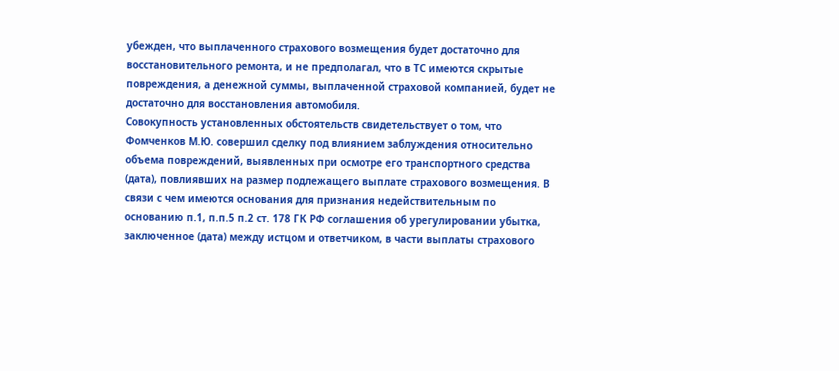убежден, что выплаченного страхового возмещения будет достаточно для восстановительного ремонта, и не предполагал, что в ТС имеются скрытые повреждения, а денежной суммы, выплаченной страховой компанией, будет не достаточно для восстановления автомобиля.
Совокупность установленных обстоятельств свидетельствует о том, что Фомченков М.Ю. совершил сделку под влиянием заблуждения относительно объема повреждений, выявленных при осмотре его транспортного средства (дата), повлиявших на размер подлежащего выплате страхового возмещения. В связи с чем имеются основания для признания недействительным по основанию п.1, п.п.5 п.2 ст. 178 ГК РФ соглашения об урегулировании убытка, заключенное (дата) между истцом и ответчиком, в части выплаты страхового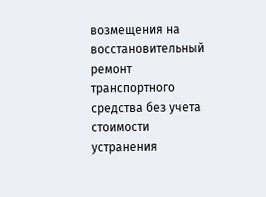возмещения на восстановительный ремонт транспортного средства без учета стоимости устранения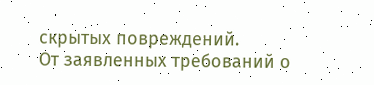скрытых повреждений.
От заявленных требований о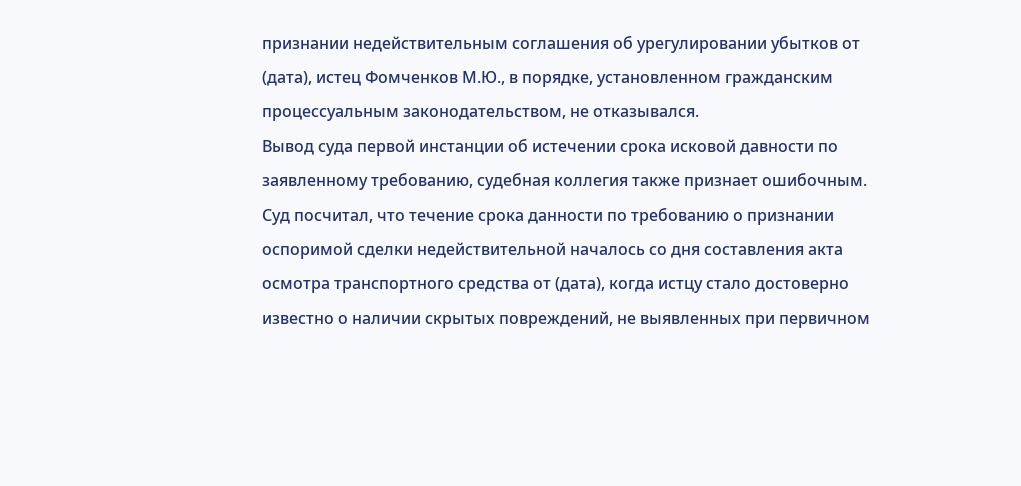признании недействительным соглашения об урегулировании убытков от (дата), истец Фомченков М.Ю., в порядке, установленном гражданским процессуальным законодательством, не отказывался.
Вывод суда первой инстанции об истечении срока исковой давности по заявленному требованию, судебная коллегия также признает ошибочным.
Суд посчитал, что течение срока данности по требованию о признании оспоримой сделки недействительной началось со дня составления акта осмотра транспортного средства от (дата), когда истцу стало достоверно известно о наличии скрытых повреждений, не выявленных при первичном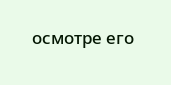осмотре его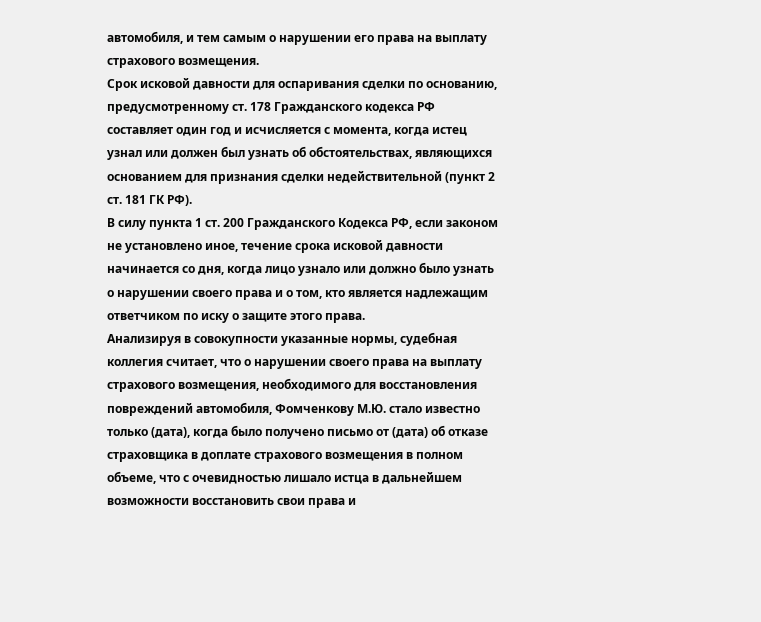автомобиля, и тем самым о нарушении его права на выплату страхового возмещения.
Срок исковой давности для оспаривания сделки по основанию, предусмотренному ст. 178 Гражданского кодекса РФ составляет один год и исчисляется с момента, когда истец узнал или должен был узнать об обстоятельствах, являющихся основанием для признания сделки недействительной (пункт 2 ст. 181 ГК РФ).
В силу пункта 1 ст. 200 Гражданского Кодекса РФ, если законом не установлено иное, течение срока исковой давности начинается со дня, когда лицо узнало или должно было узнать о нарушении своего права и о том, кто является надлежащим ответчиком по иску о защите этого права.
Анализируя в совокупности указанные нормы, судебная коллегия считает, что о нарушении своего права на выплату страхового возмещения, необходимого для восстановления повреждений автомобиля, Фомченкову М.Ю. стало известно только (дата), когда было получено письмо от (дата) об отказе страховщика в доплате страхового возмещения в полном объеме, что с очевидностью лишало истца в дальнейшем возможности восстановить свои права и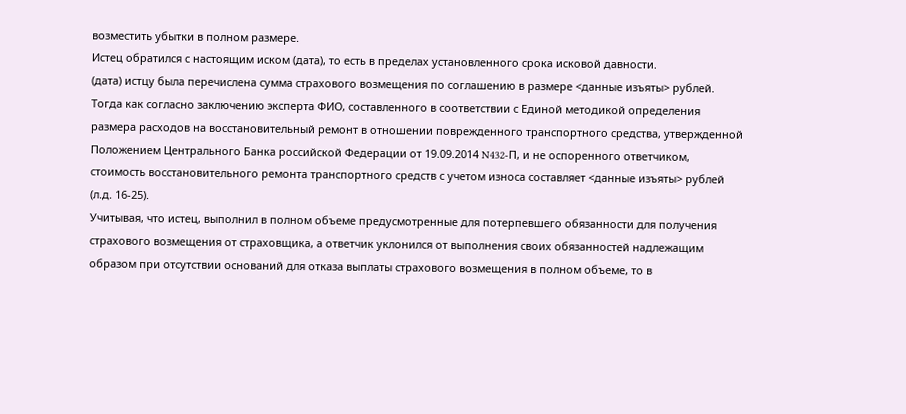возместить убытки в полном размере.
Истец обратился с настоящим иском (дата), то есть в пределах установленного срока исковой давности.
(дата) истцу была перечислена сумма страхового возмещения по соглашению в размере <данные изъяты> рублей.
Тогда как согласно заключению эксперта ФИО, составленного в соответствии с Единой методикой определения размера расходов на восстановительный ремонт в отношении поврежденного транспортного средства, утвержденной Положением Центрального Банка российской Федерации от 19.09.2014 N432-П, и не оспоренного ответчиком, стоимость восстановительного ремонта транспортного средств с учетом износа составляет <данные изъяты> рублей (л.д. 16-25).
Учитывая, что истец, выполнил в полном объеме предусмотренные для потерпевшего обязанности для получения страхового возмещения от страховщика, а ответчик уклонился от выполнения своих обязанностей надлежащим образом при отсутствии оснований для отказа выплаты страхового возмещения в полном объеме, то в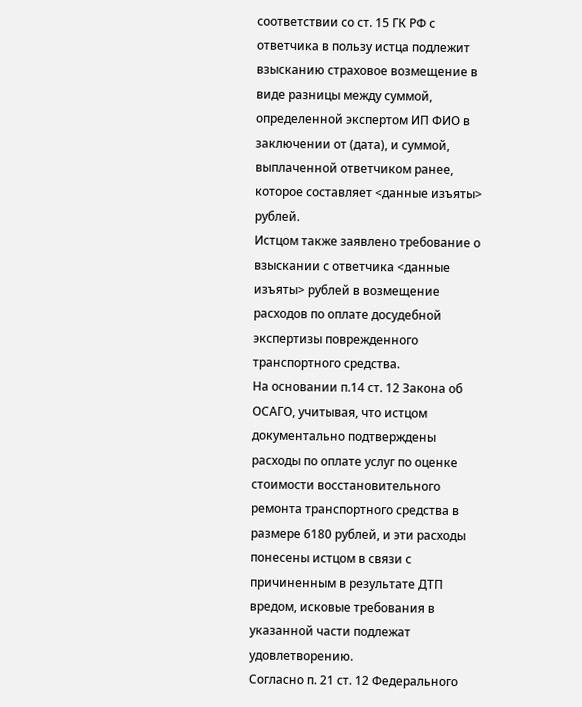соответствии со ст. 15 ГК РФ с ответчика в пользу истца подлежит взысканию страховое возмещение в виде разницы между суммой, определенной экспертом ИП ФИО в заключении от (дата), и суммой, выплаченной ответчиком ранее, которое составляет <данные изъяты> рублей.
Истцом также заявлено требование о взыскании с ответчика <данные изъяты> рублей в возмещение расходов по оплате досудебной экспертизы поврежденного транспортного средства.
На основании п.14 ст. 12 Закона об ОСАГО, учитывая, что истцом документально подтверждены расходы по оплате услуг по оценке стоимости восстановительного ремонта транспортного средства в размере 6180 рублей, и эти расходы понесены истцом в связи с причиненным в результате ДТП вредом, исковые требования в указанной части подлежат удовлетворению.
Согласно п. 21 ст. 12 Федерального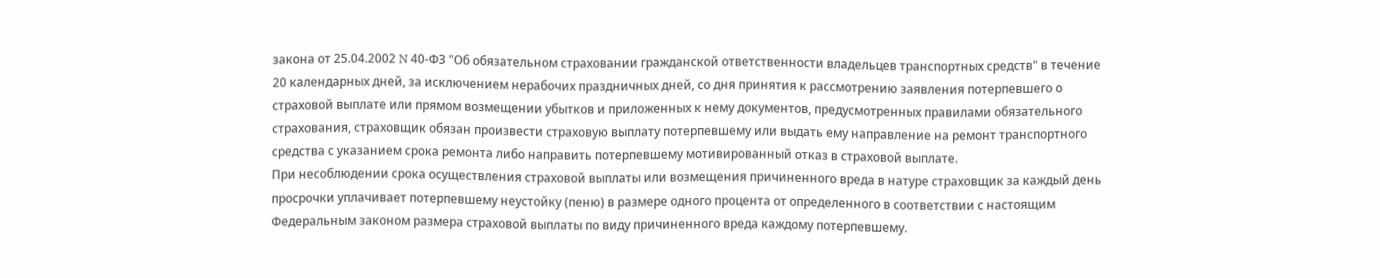закона от 25.04.2002 N 40-ФЗ "Об обязательном страховании гражданской ответственности владельцев транспортных средств" в течение 20 календарных дней, за исключением нерабочих праздничных дней, со дня принятия к рассмотрению заявления потерпевшего о страховой выплате или прямом возмещении убытков и приложенных к нему документов, предусмотренных правилами обязательного страхования, страховщик обязан произвести страховую выплату потерпевшему или выдать ему направление на ремонт транспортного средства с указанием срока ремонта либо направить потерпевшему мотивированный отказ в страховой выплате.
При несоблюдении срока осуществления страховой выплаты или возмещения причиненного вреда в натуре страховщик за каждый день просрочки уплачивает потерпевшему неустойку (пеню) в размере одного процента от определенного в соответствии с настоящим Федеральным законом размера страховой выплаты по виду причиненного вреда каждому потерпевшему.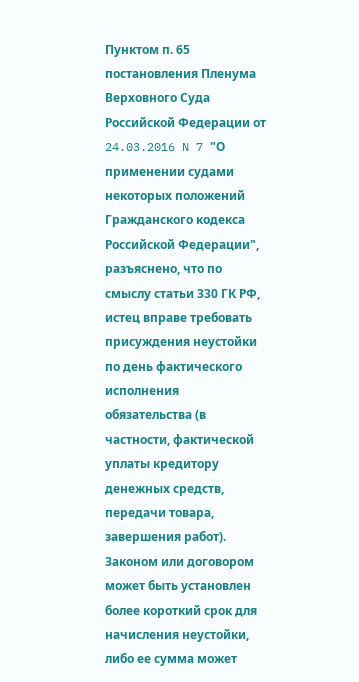Пунктом п. 65 постановления Пленума Верховного Суда Российской Федерации от 24.03.2016 N 7 "О применении судами некоторых положений Гражданского кодекса Российской Федерации", разъяснено, что по смыслу статьи 330 ГК РФ, истец вправе требовать присуждения неустойки по день фактического исполнения обязательства (в частности, фактической уплаты кредитору денежных средств, передачи товара, завершения работ). Законом или договором может быть установлен более короткий срок для начисления неустойки, либо ее сумма может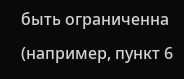быть ограниченна (например, пункт 6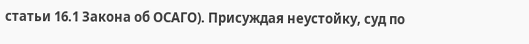статьи 16.1 Закона об ОСАГО). Присуждая неустойку, суд по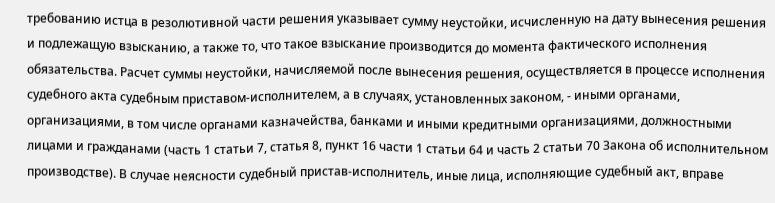требованию истца в резолютивной части решения указывает сумму неустойки, исчисленную на дату вынесения решения и подлежащую взысканию, а также то, что такое взыскание производится до момента фактического исполнения обязательства. Расчет суммы неустойки, начисляемой после вынесения решения, осуществляется в процессе исполнения судебного акта судебным приставом-исполнителем, а в случаях, установленных законом, - иными органами, организациями, в том числе органами казначейства, банками и иными кредитными организациями, должностными лицами и гражданами (часть 1 статьи 7, статья 8, пункт 16 части 1 статьи 64 и часть 2 статьи 70 Закона об исполнительном производстве). В случае неясности судебный пристав-исполнитель, иные лица, исполняющие судебный акт, вправе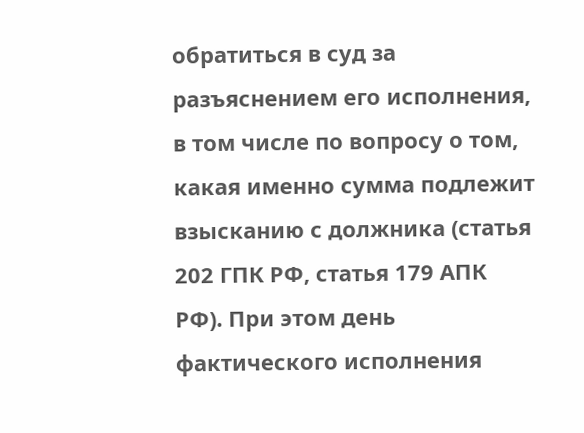обратиться в суд за разъяснением его исполнения, в том числе по вопросу о том, какая именно сумма подлежит взысканию с должника (статья 202 ГПК РФ, статья 179 АПК РФ). При этом день фактического исполнения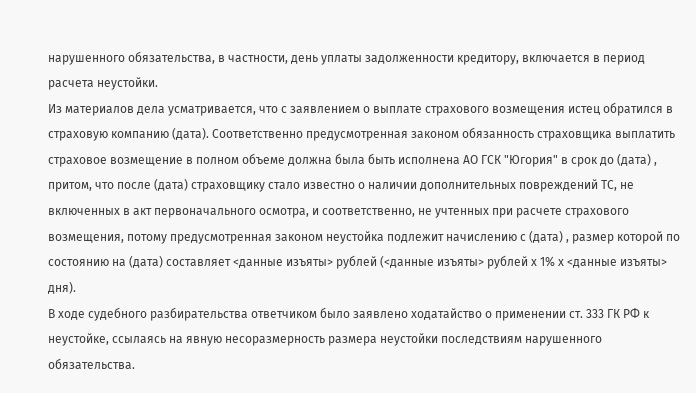нарушенного обязательства, в частности, день уплаты задолженности кредитору, включается в период расчета неустойки.
Из материалов дела усматривается, что с заявлением о выплате страхового возмещения истец обратился в страховую компанию (дата). Соответственно предусмотренная законом обязанность страховщика выплатить страховое возмещение в полном объеме должна была быть исполнена АО ГСК "Югория" в срок до (дата) , притом, что после (дата) страховщику стало известно о наличии дополнительных повреждений ТС, не включенных в акт первоначального осмотра, и соответственно, не учтенных при расчете страхового возмещения, потому предусмотренная законом неустойка подлежит начислению с (дата) , размер которой по состоянию на (дата) составляет <данные изъяты> рублей (<данные изъяты> рублей х 1% х <данные изъяты> дня).
В ходе судебного разбирательства ответчиком было заявлено ходатайство о применении ст. 333 ГК РФ к неустойке, ссылаясь на явную несоразмерность размера неустойки последствиям нарушенного обязательства.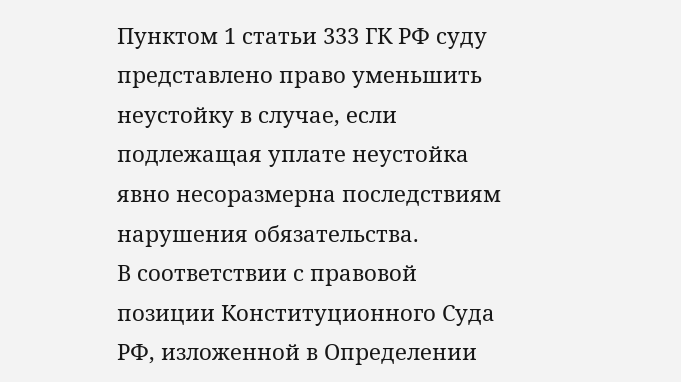Пунктом 1 статьи 333 ГК РФ суду представлено право уменьшить неустойку в случае, если подлежащая уплате неустойка явно несоразмерна последствиям нарушения обязательства.
В соответствии с правовой позиции Конституционного Суда РФ, изложенной в Определении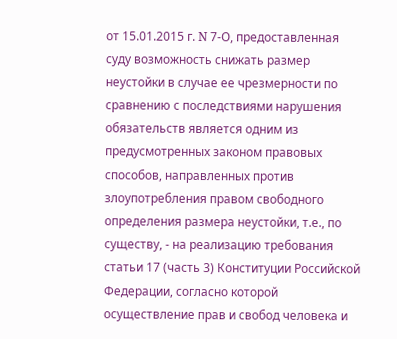от 15.01.2015 г. N 7-О, предоставленная суду возможность снижать размер неустойки в случае ее чрезмерности по сравнению с последствиями нарушения обязательств является одним из предусмотренных законом правовых способов, направленных против злоупотребления правом свободного определения размера неустойки, т.е., по существу, - на реализацию требования статьи 17 (часть 3) Конституции Российской Федерации, согласно которой осуществление прав и свобод человека и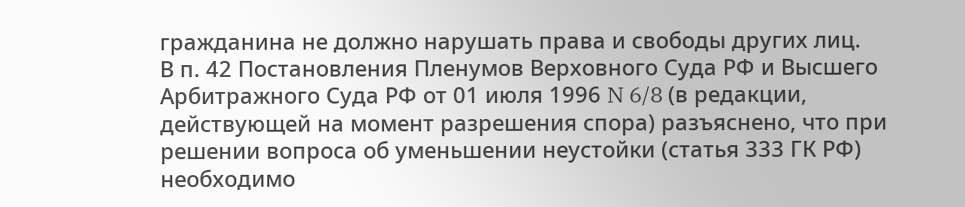гражданина не должно нарушать права и свободы других лиц.
В п. 42 Постановления Пленумов Верховного Суда РФ и Высшего Арбитражного Суда РФ от 01 июля 1996 N 6/8 (в редакции, действующей на момент разрешения спора) разъяснено, что при решении вопроса об уменьшении неустойки (статья 333 ГК РФ) необходимо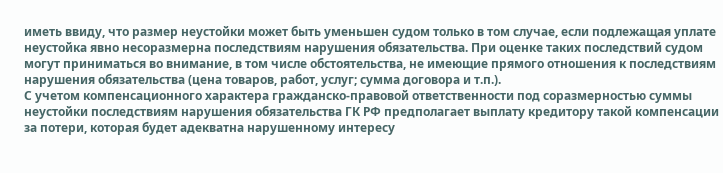иметь ввиду, что размер неустойки может быть уменьшен судом только в том случае, если подлежащая уплате неустойка явно несоразмерна последствиям нарушения обязательства. При оценке таких последствий судом могут приниматься во внимание, в том числе обстоятельства, не имеющие прямого отношения к последствиям нарушения обязательства (цена товаров, работ, услуг; сумма договора и т.п.).
С учетом компенсационного характера гражданско-правовой ответственности под соразмерностью суммы неустойки последствиям нарушения обязательства ГК РФ предполагает выплату кредитору такой компенсации за потери, которая будет адекватна нарушенному интересу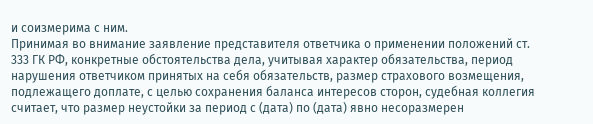и соизмерима с ним.
Принимая во внимание заявление представителя ответчика о применении положений ст. 333 ГК РФ, конкретные обстоятельства дела, учитывая характер обязательства, период нарушения ответчиком принятых на себя обязательств, размер страхового возмещения, подлежащего доплате, с целью сохранения баланса интересов сторон, судебная коллегия считает, что размер неустойки за период с (дата) по (дата) явно несоразмерен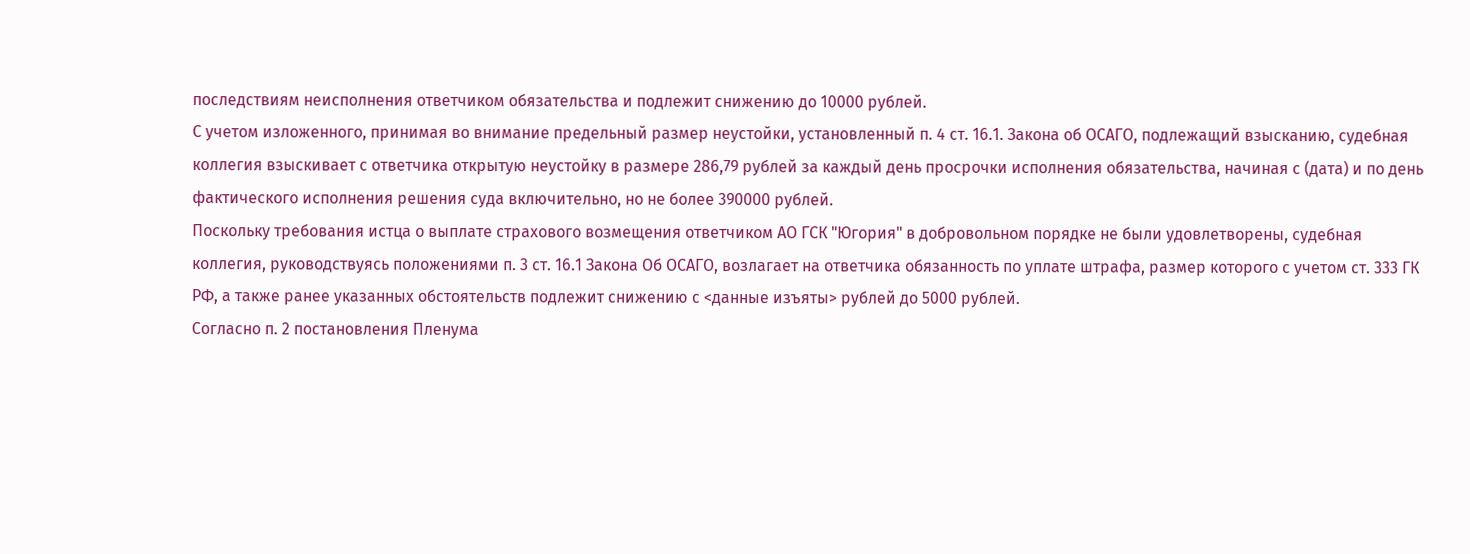последствиям неисполнения ответчиком обязательства и подлежит снижению до 10000 рублей.
С учетом изложенного, принимая во внимание предельный размер неустойки, установленный п. 4 ст. 16.1. Закона об ОСАГО, подлежащий взысканию, судебная коллегия взыскивает с ответчика открытую неустойку в размере 286,79 рублей за каждый день просрочки исполнения обязательства, начиная с (дата) и по день фактического исполнения решения суда включительно, но не более 390000 рублей.
Поскольку требования истца о выплате страхового возмещения ответчиком АО ГСК "Югория" в добровольном порядке не были удовлетворены, судебная коллегия, руководствуясь положениями п. 3 ст. 16.1 Закона Об ОСАГО, возлагает на ответчика обязанность по уплате штрафа, размер которого с учетом ст. 333 ГК РФ, а также ранее указанных обстоятельств подлежит снижению с <данные изъяты> рублей до 5000 рублей.
Согласно п. 2 постановления Пленума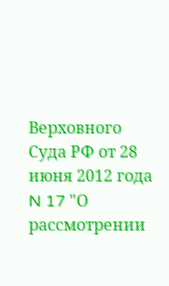Верховного Суда РФ от 28 июня 2012 года N 17 "О рассмотрении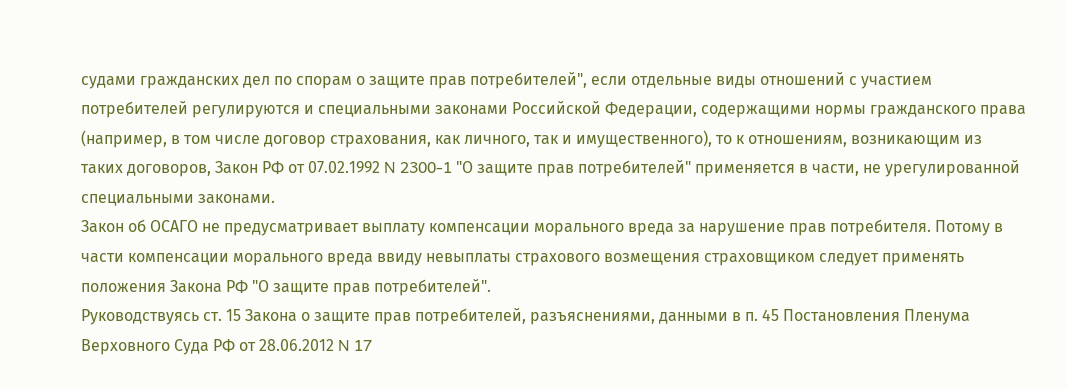судами гражданских дел по спорам о защите прав потребителей", если отдельные виды отношений с участием потребителей регулируются и специальными законами Российской Федерации, содержащими нормы гражданского права (например, в том числе договор страхования, как личного, так и имущественного), то к отношениям, возникающим из таких договоров, Закон РФ от 07.02.1992 N 2300-1 "О защите прав потребителей" применяется в части, не урегулированной специальными законами.
Закон об ОСАГО не предусматривает выплату компенсации морального вреда за нарушение прав потребителя. Потому в части компенсации морального вреда ввиду невыплаты страхового возмещения страховщиком следует применять положения Закона РФ "О защите прав потребителей".
Руководствуясь ст. 15 Закона о защите прав потребителей, разъяснениями, данными в п. 45 Постановления Пленума Верховного Суда РФ от 28.06.2012 N 17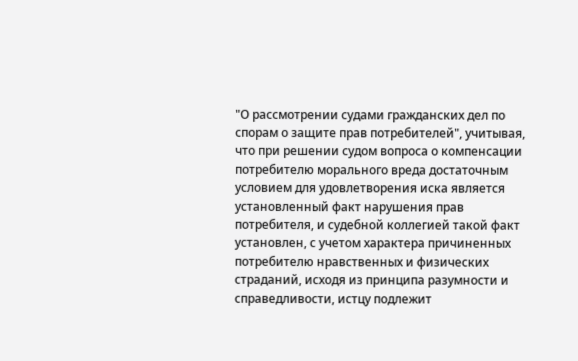"О рассмотрении судами гражданских дел по спорам о защите прав потребителей", учитывая, что при решении судом вопроса о компенсации потребителю морального вреда достаточным условием для удовлетворения иска является установленный факт нарушения прав потребителя, и судебной коллегией такой факт установлен, с учетом характера причиненных потребителю нравственных и физических страданий, исходя из принципа разумности и справедливости, истцу подлежит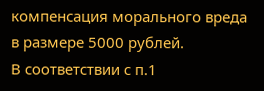компенсация морального вреда в размере 5000 рублей.
В соответствии с п.1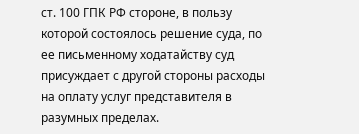ст. 100 ГПК РФ стороне, в пользу которой состоялось решение суда, по ее письменному ходатайству суд присуждает с другой стороны расходы на оплату услуг представителя в разумных пределах.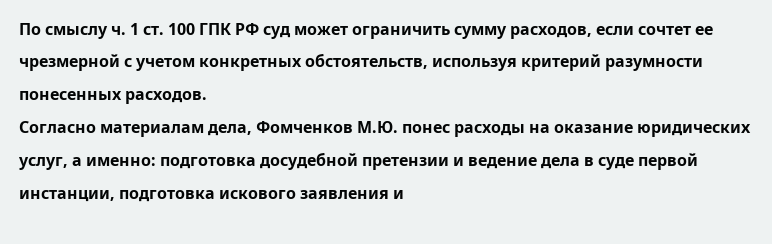По смыслу ч. 1 ст. 100 ГПК РФ суд может ограничить сумму расходов, если сочтет ее чрезмерной с учетом конкретных обстоятельств, используя критерий разумности понесенных расходов.
Согласно материалам дела, Фомченков М.Ю. понес расходы на оказание юридических услуг, а именно: подготовка досудебной претензии и ведение дела в суде первой инстанции, подготовка искового заявления и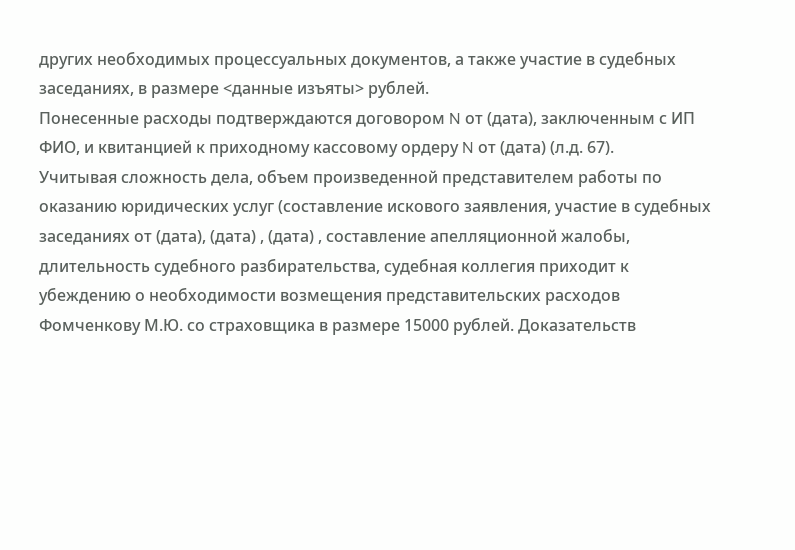других необходимых процессуальных документов, а также участие в судебных заседаниях, в размере <данные изъяты> рублей.
Понесенные расходы подтверждаются договором N от (дата), заключенным с ИП ФИО, и квитанцией к приходному кассовому ордеру N от (дата) (л.д. 67).
Учитывая сложность дела, объем произведенной представителем работы по оказанию юридических услуг (составление искового заявления, участие в судебных заседаниях от (дата), (дата) , (дата) , составление апелляционной жалобы, длительность судебного разбирательства, судебная коллегия приходит к убеждению о необходимости возмещения представительских расходов Фомченкову М.Ю. со страховщика в размере 15000 рублей. Доказательств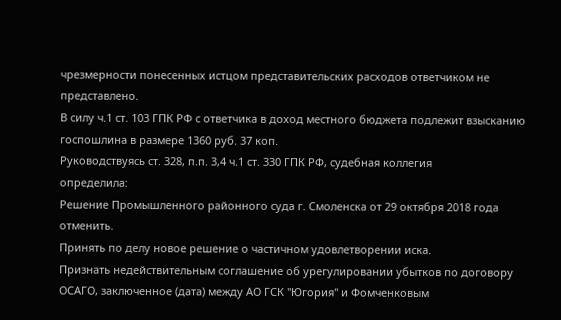чрезмерности понесенных истцом представительских расходов ответчиком не представлено.
В силу ч.1 ст. 103 ГПК РФ с ответчика в доход местного бюджета подлежит взысканию госпошлина в размере 1360 руб. 37 коп.
Руководствуясь ст. 328, п.п. 3,4 ч.1 ст. 330 ГПК РФ, судебная коллегия
определила:
Решение Промышленного районного суда г. Смоленска от 29 октября 2018 года отменить.
Принять по делу новое решение о частичном удовлетворении иска.
Признать недействительным соглашение об урегулировании убытков по договору ОСАГО, заключенное (дата) между АО ГСК "Югория" и Фомченковым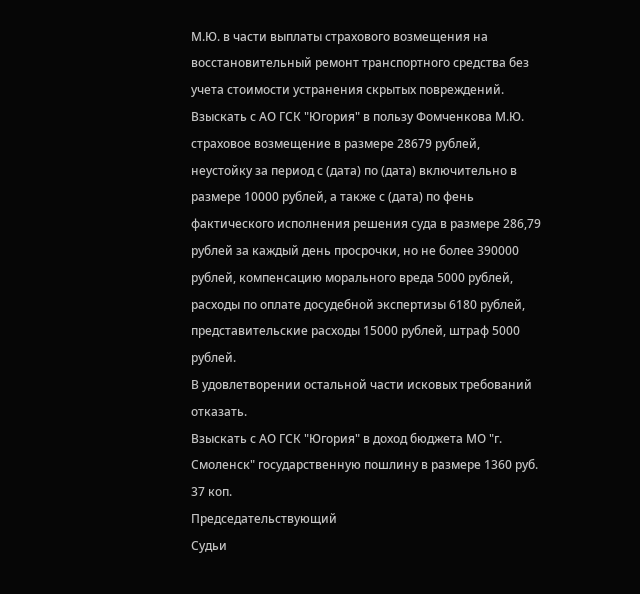М.Ю. в части выплаты страхового возмещения на восстановительный ремонт транспортного средства без учета стоимости устранения скрытых повреждений.
Взыскать с АО ГСК "Югория" в пользу Фомченкова М.Ю. страховое возмещение в размере 28679 рублей, неустойку за период с (дата) по (дата) включительно в размере 10000 рублей, а также с (дата) по фень фактического исполнения решения суда в размере 286,79 рублей за каждый день просрочки, но не более 390000 рублей, компенсацию морального вреда 5000 рублей, расходы по оплате досудебной экспертизы 6180 рублей, представительские расходы 15000 рублей, штраф 5000 рублей.
В удовлетворении остальной части исковых требований отказать.
Взыскать с АО ГСК "Югория" в доход бюджета МО "г. Смоленск" государственную пошлину в размере 1360 руб. 37 коп.
Председательствующий
Судьи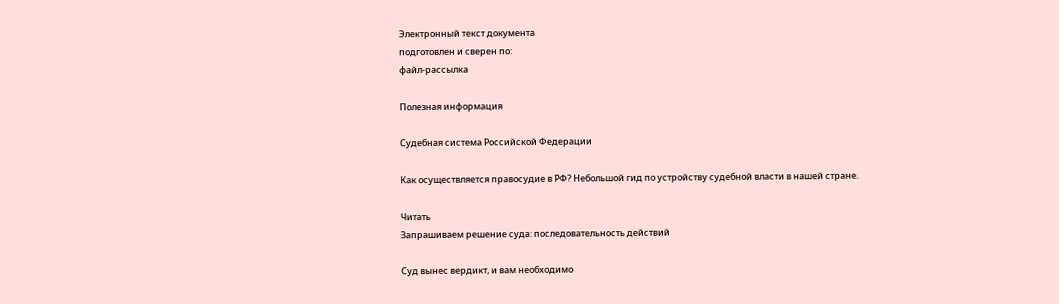Электронный текст документа
подготовлен и сверен по:
файл-рассылка

Полезная информация

Судебная система Российской Федерации

Как осуществляется правосудие в РФ? Небольшой гид по устройству судебной власти в нашей стране.

Читать
Запрашиваем решение суда: последовательность действий

Суд вынес вердикт, и вам необходимо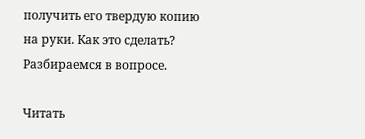получить его твердую копию на руки. Как это сделать? Разбираемся в вопросе.

Читать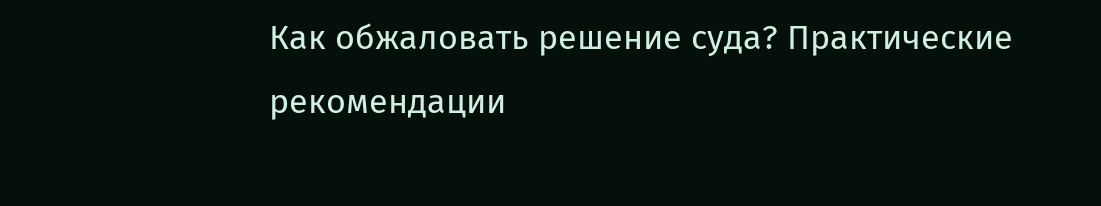Как обжаловать решение суда? Практические рекомендации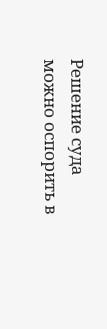Решение суда можно оспорить в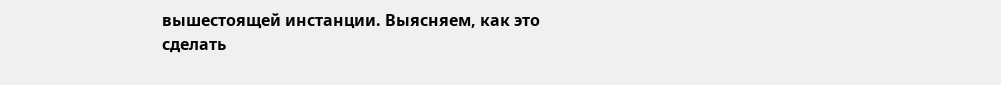вышестоящей инстанции. Выясняем, как это сделать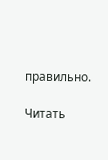правильно.

Читать